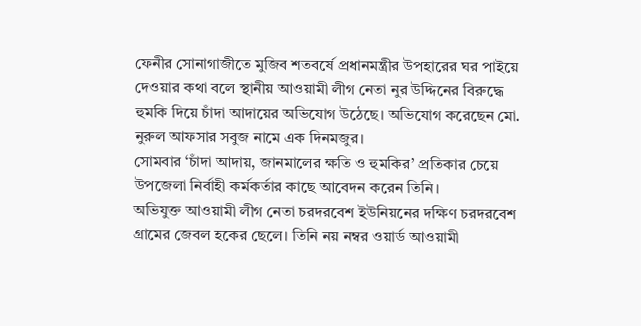ফেনীর সোনাগাজীতে মুজিব শতবর্ষে প্রধানমন্ত্রীর উপহারের ঘর পাইয়ে দেওয়ার কথা বলে স্থানীয় আওয়ামী লীগ নেতা নুর উদ্দিনের বিরুদ্ধে হুমকি দিয়ে চাঁদা আদায়ের অভিযোগ উঠেছে। অভিযোগ করেছেন মো. নুরুল আফসার সবুজ নামে এক দিনমজুর।
সোমবার ‘চাঁদা আদায়, জানমালের ক্ষতি ও হুমকির’ প্রতিকার চেয়ে উপজেলা নির্বাহী কর্মকর্তার কাছে আবেদন করেন তিনি।
অভিযুক্ত আওয়ামী লীগ নেতা চরদরবেশ ইউনিয়নের দক্ষিণ চরদরবেশ গ্রামের জেবল হকের ছেলে। তিনি নয় নম্বর ওয়ার্ড আওয়ামী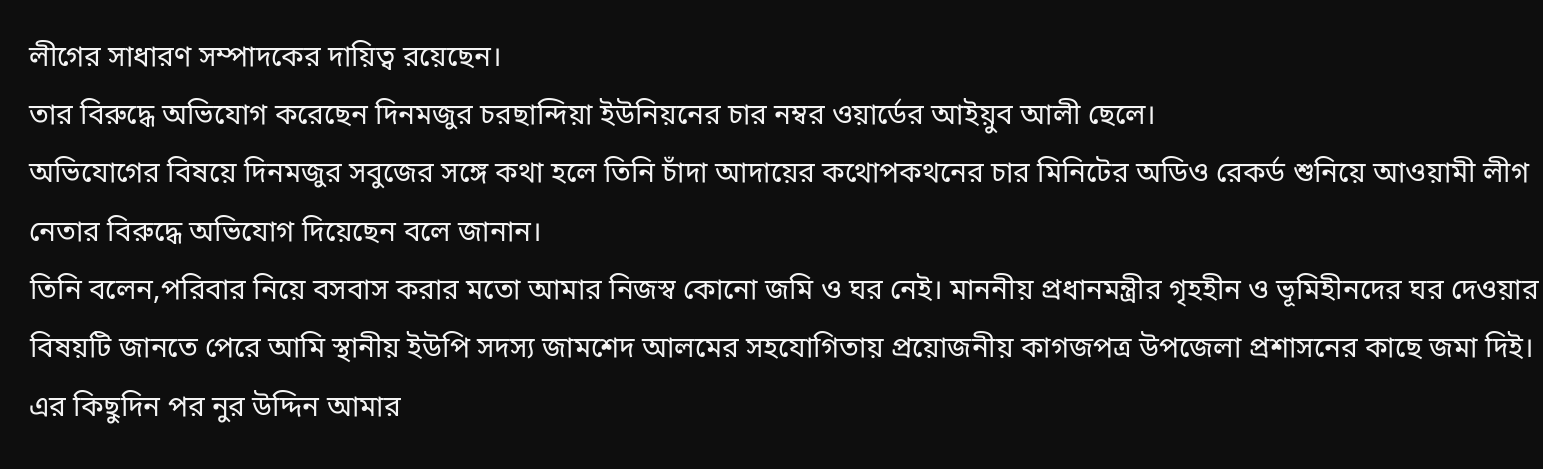লীগের সাধারণ সম্পাদকের দায়িত্ব রয়েছেন।
তার বিরুদ্ধে অভিযোগ করেছেন দিনমজুর চরছান্দিয়া ইউনিয়নের চার নম্বর ওয়ার্ডের আইয়ুব আলী ছেলে।
অভিযোগের বিষয়ে দিনমজুর সবুজের সঙ্গে কথা হলে তিনি চাঁদা আদায়ের কথোপকথনের চার মিনিটের অডিও রেকর্ড শুনিয়ে আওয়ামী লীগ নেতার বিরুদ্ধে অভিযোগ দিয়েছেন বলে জানান।
তিনি বলেন,পরিবার নিয়ে বসবাস করার মতো আমার নিজস্ব কোনো জমি ও ঘর নেই। মাননীয় প্রধানমন্ত্রীর গৃহহীন ও ভূমিহীনদের ঘর দেওয়ার বিষয়টি জানতে পেরে আমি স্থানীয় ইউপি সদস্য জামশেদ আলমের সহযোগিতায় প্রয়োজনীয় কাগজপত্র উপজেলা প্রশাসনের কাছে জমা দিই। এর কিছুদিন পর নুর উদ্দিন আমার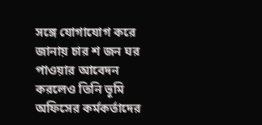সঙ্গে যোগাযোগ করে জানায় চার শ জন ঘর পাওয়ার আবেদন করলেও তিনি ভূমি অফিসের কর্মকর্তাদের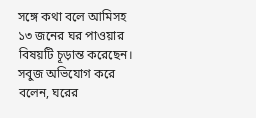সঙ্গে কথা বলে আমিসহ ১৩ জনের ঘর পাওয়ার বিষয়টি চূড়ান্ত করেছেন।
সবুজ অভিযোগ করে বলেন, ঘরের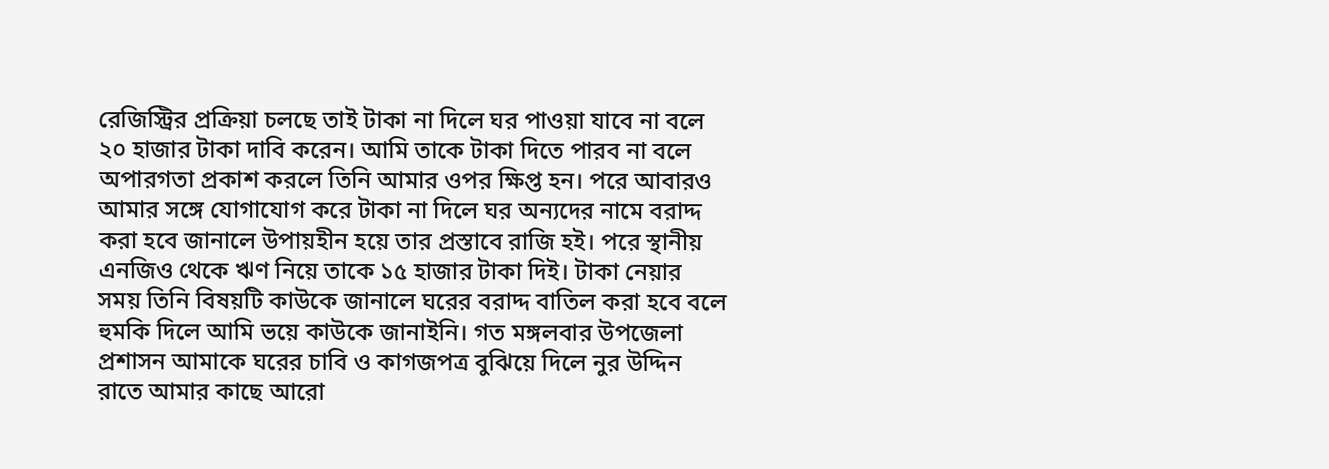রেজিস্ট্রির প্রক্রিয়া চলছে তাই টাকা না দিলে ঘর পাওয়া যাবে না বলে ২০ হাজার টাকা দাবি করেন। আমি তাকে টাকা দিতে পারব না বলে অপারগতা প্রকাশ করলে তিনি আমার ওপর ক্ষিপ্ত হন। পরে আবারও আমার সঙ্গে যোগাযোগ করে টাকা না দিলে ঘর অন্যদের নামে বরাদ্দ করা হবে জানালে উপায়হীন হয়ে তার প্রস্তাবে রাজি হই। পরে স্থানীয় এনজিও থেকে ঋণ নিয়ে তাকে ১৫ হাজার টাকা দিই। টাকা নেয়ার সময় তিনি বিষয়টি কাউকে জানালে ঘরের বরাদ্দ বাতিল করা হবে বলে হুমকি দিলে আমি ভয়ে কাউকে জানাইনি। গত মঙ্গলবার উপজেলা প্রশাসন আমাকে ঘরের চাবি ও কাগজপত্র বুঝিয়ে দিলে নুর উদ্দিন রাতে আমার কাছে আরো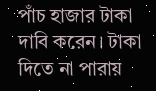পাঁচ হাজার টাকা দাবি করেন। টাকা দিতে না পারায়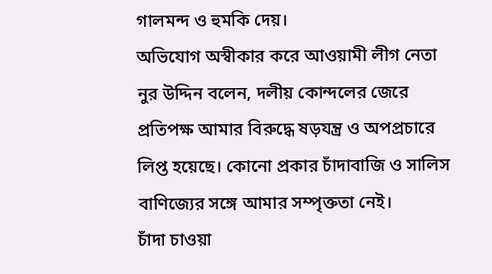গালমন্দ ও হুমকি দেয়।
অভিযোগ অস্বীকার করে আওয়ামী লীগ নেতা নুর উদ্দিন বলেন, দলীয় কোন্দলের জেরে প্রতিপক্ষ আমার বিরুদ্ধে ষড়যন্ত্র ও অপপ্রচারে লিপ্ত হয়েছে। কোনো প্রকার চাঁদাবাজি ও সালিস বাণিজ্যের সঙ্গে আমার সম্পৃক্ততা নেই।
চাঁদা চাওয়া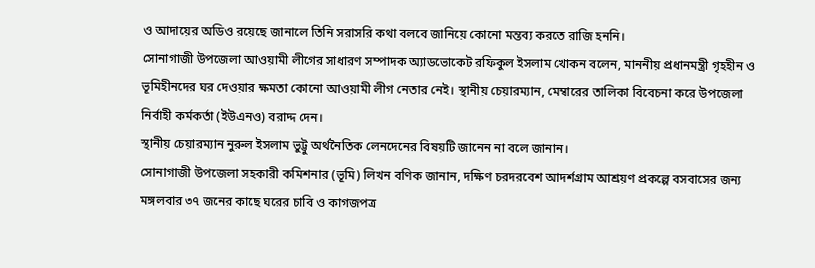ও আদায়ের অডিও রয়েছে জানালে তিনি সরাসরি কথা বলবে জানিয়ে কোনো মন্তব্য করতে রাজি হননি।
সোনাগাজী উপজেলা আওয়ামী লীগের সাধারণ সম্পাদক অ্যাডভোকেট রফিকুল ইসলাম খোকন বলেন, মাননীয় প্রধানমন্ত্রী গৃহহীন ও ভূমিহীনদের ঘর দেওয়ার ক্ষমতা কোনো আওয়ামী লীগ নেতার নেই। স্থানীয় চেয়ারম্যান, মেম্বারের তালিকা বিবেচনা করে উপজেলা নির্বাহী কর্মকর্তা (ইউএনও) বরাদ্দ দেন।
স্থানীয় চেয়ারম্যান নুরুল ইসলাম ভুট্টু অর্থনৈতিক লেনদেনের বিষয়টি জানেন না বলে জানান।
সোনাগাজী উপজেলা সহকারী কমিশনার (ভূমি) লিখন বণিক জানান, দক্ষিণ চরদরবেশ আদর্শগ্রাম আশ্রয়ণ প্রকল্পে বসবাসের জন্য মঙ্গলবার ৩৭ জনের কাছে ঘরের চাবি ও কাগজপত্র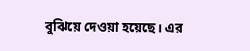বুঝিয়ে দেওয়া হয়েছে। এর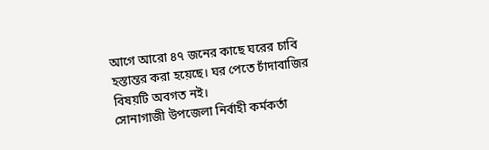আগে আরো ৪৭ জনের কাছে ঘরের চাবি হস্তান্তর করা হয়েছে। ঘর পেতে চাঁদাবাজির বিষয়টি অবগত নই।
সোনাগাজী উপজেলা নির্বাহী কর্মকর্তা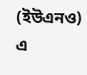(ইউএনও) এ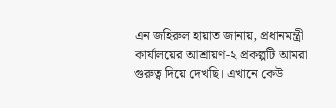এন জহিরুল হায়াত জানায়, প্রধানমন্ত্রী কার্যালয়ের আশ্রায়ণ-২ প্রকল্পটি আমরা গুরুত্ব দিয়ে দেখছি। এখানে কেউ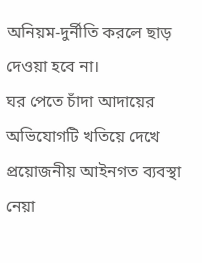অনিয়ম-দুর্নীতি করলে ছাড় দেওয়া হবে না।
ঘর পেতে চাঁদা আদায়ের অভিযোগটি খতিয়ে দেখে প্রয়োজনীয় আইনগত ব্যবস্থা নেয়া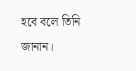হবে বলে তিনি জানান।